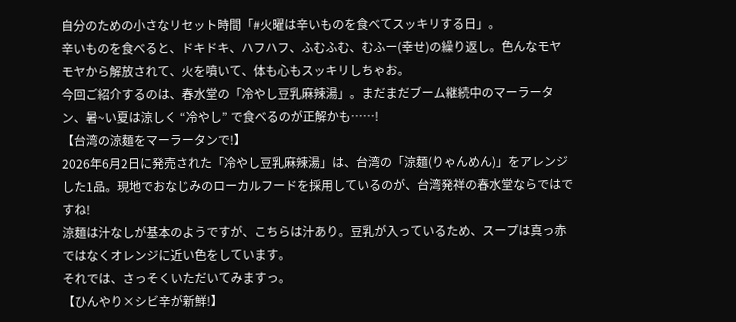自分のための小さなリセット時間「#火曜は辛いものを食べてスッキリする日」。
辛いものを食べると、ドキドキ、ハフハフ、ふむふむ、むふー(幸せ)の繰り返し。色んなモヤモヤから解放されて、火を噴いて、体も心もスッキリしちゃお。
今回ご紹介するのは、春水堂の「冷やし豆乳麻辣湯」。まだまだブーム継続中のマーラータン、暑~い夏は涼しく “冷やし” で食べるのが正解かも……!
【台湾の涼麺をマーラータンで!】
2026年6月2日に発売された「冷やし豆乳麻辣湯」は、台湾の「涼麺(りゃんめん)」をアレンジした1品。現地でおなじみのローカルフードを採用しているのが、台湾発祥の春水堂ならではですね!
涼麺は汁なしが基本のようですが、こちらは汁あり。豆乳が入っているため、スープは真っ赤ではなくオレンジに近い色をしています。
それでは、さっそくいただいてみますっ。
【ひんやり×シビ辛が新鮮!】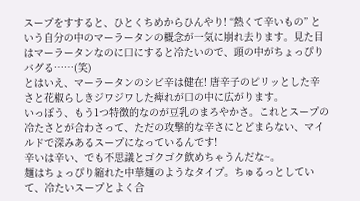スープをすすると、ひとくちめからひんやり! “熱くて辛いもの” という自分の中のマーラータンの概念が一気に崩れ去ります。見た目はマーラータンなのに口にすると冷たいので、頭の中がちょっぴりバグる……(笑)
とはいえ、マーラータンのシビ辛は健在! 唐辛子のピリッとした辛さと花椒らしきジワジワした痺れが口の中に広がります。
いっぽう、もう1つ特徴的なのが豆乳のまろやかさ。これとスープの冷たさとが合わさって、ただの攻撃的な辛さにとどまらない、マイルドで深みあるスープになっているんです!
辛いは辛い、でも不思議とゴクゴク飲めちゃうんだな~。
麺はちょっぴり縮れた中華麺のようなタイプ。ちゅるっとしていて、冷たいスープとよく合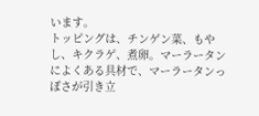います。
トッピングは、チンゲン菜、もやし、キクラゲ、煮卵。マーラータンによくある具材で、マーラータンっぽさが引き立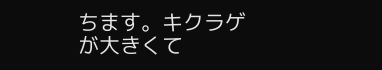ちます。キクラゲが大きくて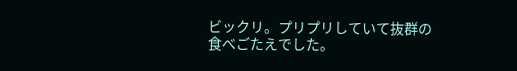ビックリ。プリプリしていて抜群の食べごたえでした。